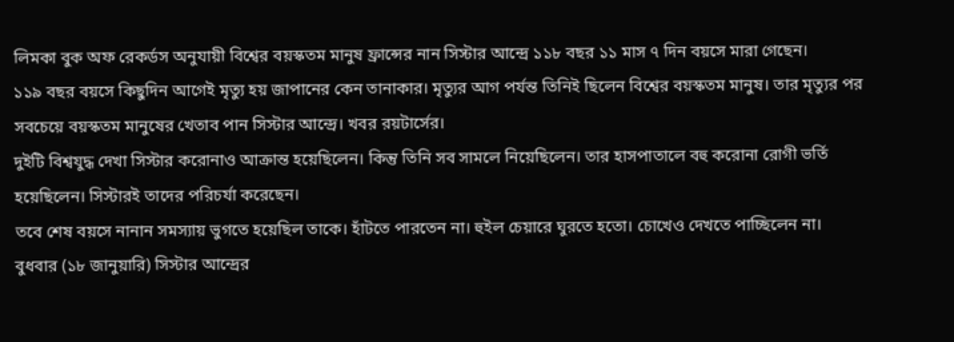লিমকা বুক অফ রেকর্ডস অনুযায়ী বিশ্বের বয়স্কতম মানুষ ফ্রান্সের নান সিস্টার আন্দ্রে ১১৮ বছর ১১ মাস ৭ দিন বয়সে মারা গেছেন।
১১৯ বছর বয়সে কিছুদিন আগেই মৃত্যু হয় জাপানের কেন তানাকার। মৃত্যুর আগ পর্যন্ত তিনিই ছিলেন বিশ্বের বয়স্কতম মানুষ। তার মৃত্যুর পর সবচেয়ে বয়স্কতম মানুষের খেতাব পান সিস্টার আন্দ্রে। খবর রয়টার্সের।
দুইটি বিশ্বযুদ্ধ দেখা সিস্টার করোনাও আক্রান্ত হয়েছিলেন। কিন্তু তিনি সব সামলে নিয়েছিলেন। তার হাসপাতালে বহু করোনা রোগী ভর্তি হয়েছিলেন। সিস্টারই তাদের পরিচর্যা করেছেন।
তবে শেষ বয়সে নানান সমস্যায় ভুগতে হয়েছিল তাকে। হাঁটতে পারতেন না। হুইল চেয়ারে ঘুরতে হতো। চোখেও দেখতে পাচ্ছিলেন না।
বুধবার (১৮ জানুয়ারি) সিস্টার আন্দ্রের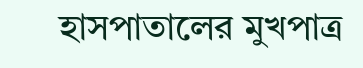হাসপাতালের মুখপাত্র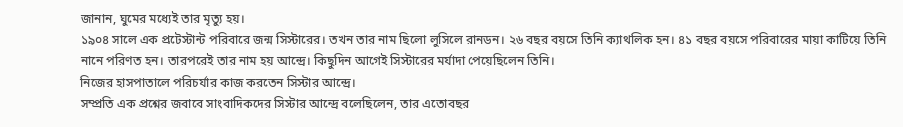জানান, ঘুমের মধ্যেই তার মৃত্যু হয়।
১৯০৪ সালে এক প্রটেস্টান্ট পরিবারে জন্ম সিস্টারের। তখন তার নাম ছিলো লুসিলে রানডন। ২৬ বছর বয়সে তিনি ক্যাথলিক হন। ৪১ বছর বয়সে পরিবারের মায়া কাটিয়ে তিনি নানে পরিণত হন। তারপরেই তার নাম হয় আন্দ্রে। কিছুদিন আগেই সিস্টারের মর্যাদা পেয়েছিলেন তিনি।
নিজের হাসপাতালে পরিচর্যার কাজ করতেন সিস্টার আন্দ্রে।
সম্প্রতি এক প্রশ্নের জবাবে সাংবাদিকদের সিস্টার আন্দ্রে বলেছিলেন, তার এতোবছর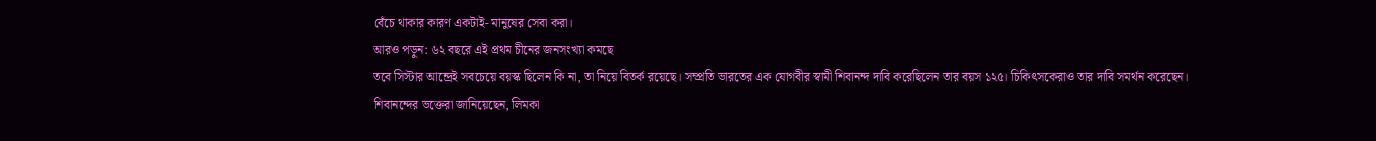বেঁচে থাকার কারণ একটাই- মানুষের সেবা করা।
আরও পড়ুন: ৬২ বছরে এই প্রথম চীনের জনসংখ্যা কমছে
তবে সিস্টার আন্দ্রেই সবচেয়ে বয়স্ক ছিলেন কি না, তা নিয়ে বিতর্ক রয়েছে। সম্প্রতি ভারতের এক যোগবীর স্বামী শিবানন্দ দাবি করেছিলেন তার বয়স ১২৫। চিকিৎসকেরাও তার দাবি সমর্থন করেছেন।
শিবানন্দের ভক্তেরা জানিয়েছেন, লিমকা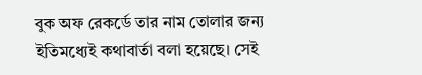বুক অফ রেকর্ডে তার নাম তোলার জন্য ইতিমধ্যেই কথাবার্তা বলা হয়েছে। সেই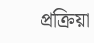প্রক্রিয়া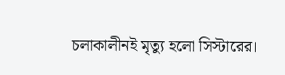চলাকালীনই মৃত্যু হলো সিস্টারের।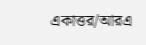একাত্তর/আরএ